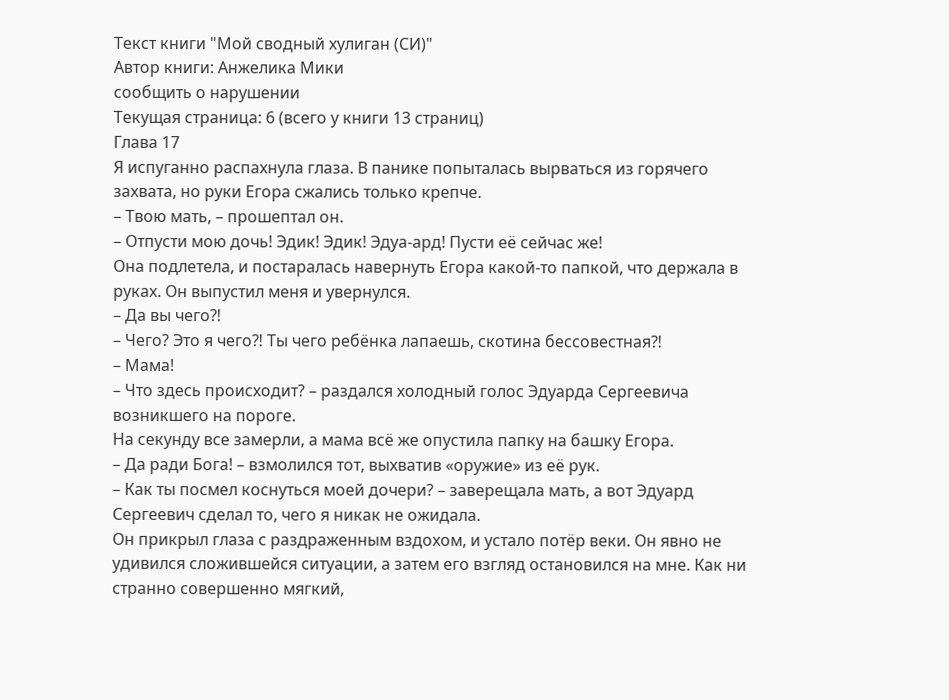Текст книги "Мой сводный хулиган (СИ)"
Автор книги: Анжелика Мики
сообщить о нарушении
Текущая страница: 6 (всего у книги 13 страниц)
Глава 17
Я испуганно распахнула глаза. В панике попыталась вырваться из горячего захвата, но руки Егора сжались только крепче.
– Твою мать, – прошептал он.
– Отпусти мою дочь! Эдик! Эдик! Эдуа-ард! Пусти её сейчас же!
Она подлетела, и постаралась навернуть Егора какой-то папкой, что держала в руках. Он выпустил меня и увернулся.
– Да вы чего⁈
– Чего? Это я чего⁈ Ты чего ребёнка лапаешь, скотина бессовестная⁈
– Мама!
– Что здесь происходит? – раздался холодный голос Эдуарда Сергеевича возникшего на пороге.
На секунду все замерли, а мама всё же опустила папку на башку Егора.
– Да ради Бога! – взмолился тот, выхватив «оружие» из её рук.
– Как ты посмел коснуться моей дочери? – заверещала мать, а вот Эдуард Сергеевич сделал то, чего я никак не ожидала.
Он прикрыл глаза с раздраженным вздохом, и устало потёр веки. Он явно не удивился сложившейся ситуации, а затем его взгляд остановился на мне. Как ни странно совершенно мягкий,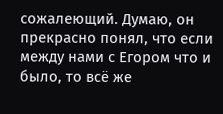сожалеющий. Думаю, он прекрасно понял, что если между нами с Егором что и было, то всё же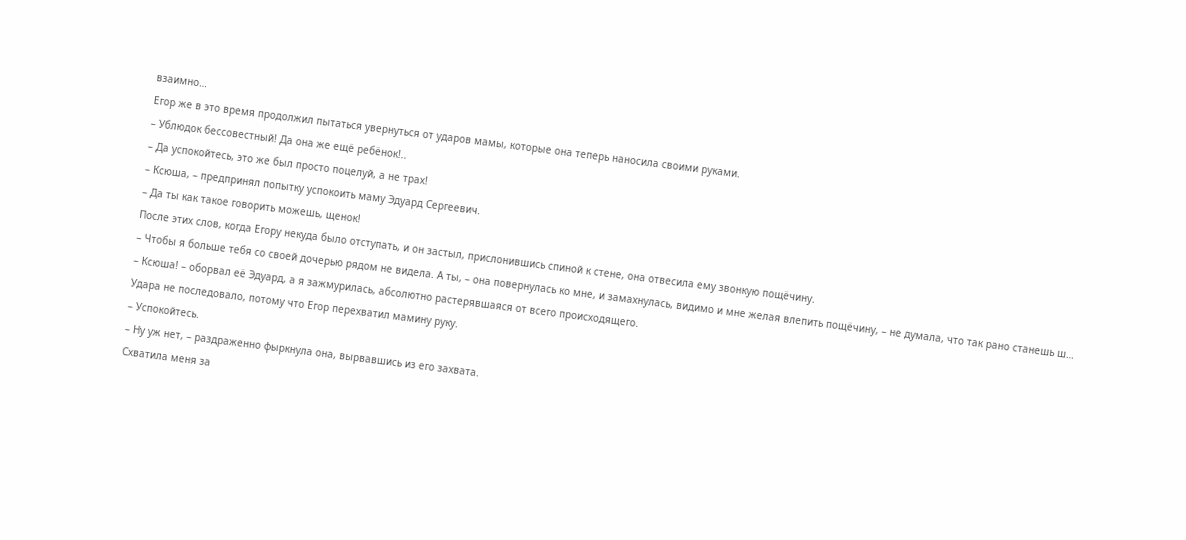взаимно…
Егор же в это время продолжил пытаться увернуться от ударов мамы, которые она теперь наносила своими руками.
– Ублюдок бессовестный! Да она же ещё ребёнок!..
– Да успокойтесь, это же был просто поцелуй, а не трах!
– Ксюша, – предпринял попытку успокоить маму Эдуард Сергеевич.
– Да ты как такое говорить можешь, щенок!
После этих слов, когда Егору некуда было отступать, и он застыл, прислонившись спиной к стене, она отвесила ему звонкую пощёчину.
– Чтобы я больше тебя со своей дочерью рядом не видела. А ты, – она повернулась ко мне, и замахнулась, видимо и мне желая влепить пощёчину, – не думала, что так рано станешь ш…
– Ксюша! – оборвал её Эдуард, а я зажмурилась, абсолютно растерявшаяся от всего происходящего.
Удара не последовало, потому что Егор перехватил мамину руку.
– Успокойтесь.
– Ну уж нет, – раздраженно фыркнула она, вырвавшись из его захвата.
Схватила меня за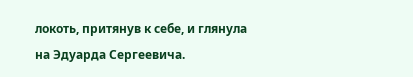локоть, притянув к себе, и глянула на Эдуарда Сергеевича.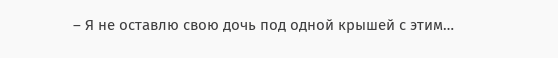– Я не оставлю свою дочь под одной крышей с этим…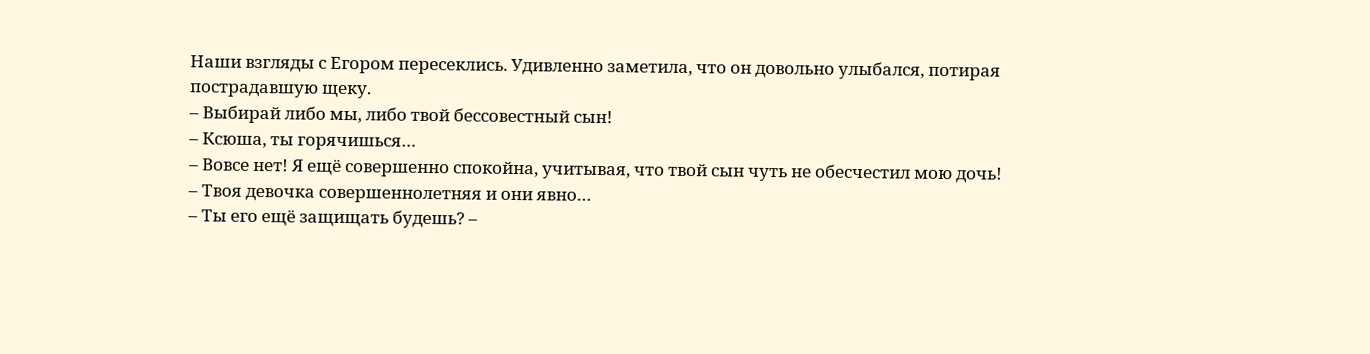Наши взгляды с Егором пересеклись. Удивленно заметила, что он довольно улыбался, потирая пострадавшую щеку.
– Выбирай либо мы, либо твой бессовестный сын!
– Ксюша, ты горячишься…
– Вовсе нет! Я ещё совершенно спокойна, учитывая, что твой сын чуть не обесчестил мою дочь!
– Твоя девочка совершеннолетняя и они явно…
– Ты его ещё защищать будешь? –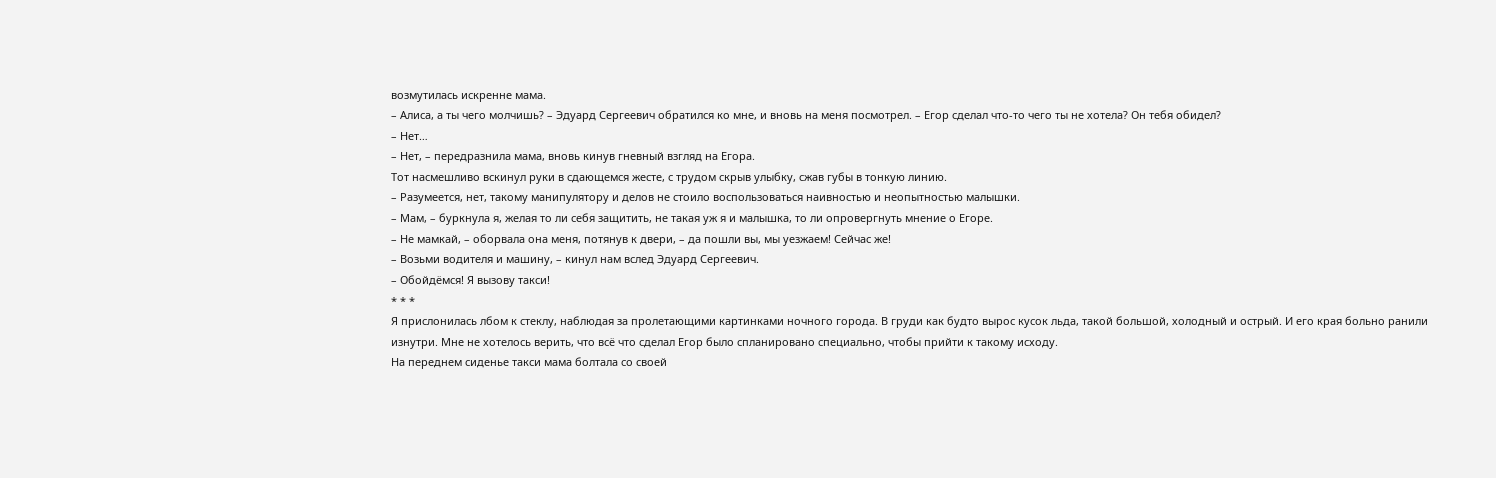возмутилась искренне мама.
– Алиса, а ты чего молчишь? – Эдуард Сергеевич обратился ко мне, и вновь на меня посмотрел. – Егор сделал что-то чего ты не хотела? Он тебя обидел?
– Нет…
– Нет, – передразнила мама, вновь кинув гневный взгляд на Егора.
Тот насмешливо вскинул руки в сдающемся жесте, с трудом скрыв улыбку, сжав губы в тонкую линию.
– Разумеется, нет, такому манипулятору и делов не стоило воспользоваться наивностью и неопытностью малышки.
– Мам, – буркнула я, желая то ли себя защитить, не такая уж я и малышка, то ли опровергнуть мнение о Егоре.
– Не мамкай, – оборвала она меня, потянув к двери, – да пошли вы, мы уезжаем! Сейчас же!
– Возьми водителя и машину, – кинул нам вслед Эдуард Сергеевич.
– Обойдёмся! Я вызову такси!
* * *
Я прислонилась лбом к стеклу, наблюдая за пролетающими картинками ночного города. В груди как будто вырос кусок льда, такой большой, холодный и острый. И его края больно ранили изнутри. Мне не хотелось верить, что всё что сделал Егор было спланировано специально, чтобы прийти к такому исходу.
На переднем сиденье такси мама болтала со своей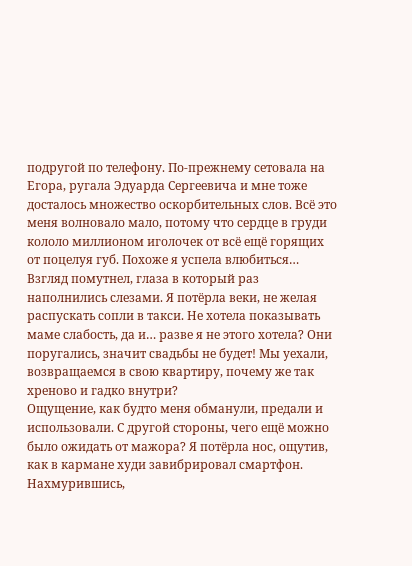подругой по телефону. По-прежнему сетовала на Егора, ругала Эдуарда Сергеевича и мне тоже досталось множество оскорбительных слов. Всё это меня волновало мало, потому что сердце в груди кололо миллионом иголочек от всё ещё горящих от поцелуя губ. Похоже я успела влюбиться…
Взгляд помутнел, глаза в который раз наполнились слезами. Я потёрла веки, не желая распускать сопли в такси. Не хотела показывать маме слабость, да и… разве я не этого хотела? Они поругались, значит свадьбы не будет! Мы уехали, возвращаемся в свою квартиру, почему же так хреново и гадко внутри?
Ощущение, как будто меня обманули, предали и использовали. С другой стороны, чего ещё можно было ожидать от мажора? Я потёрла нос, ощутив, как в кармане худи завибрировал смартфон.
Нахмурившись,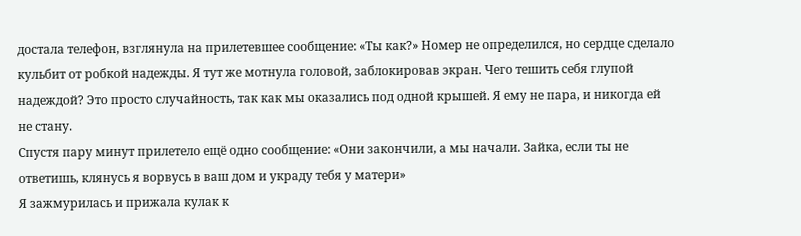достала телефон, взглянула на прилетевшее сообщение: «Ты как?» Номер не определился, но сердце сделало кульбит от робкой надежды. Я тут же мотнула головой, заблокировав экран. Чего тешить себя глупой надеждой? Это просто случайность, так как мы оказались под одной крышей. Я ему не пара, и никогда ей не стану.
Спустя пару минут прилетело ещё одно сообщение: «Они закончили, а мы начали. Зайка, если ты не ответишь, клянусь я ворвусь в ваш дом и украду тебя у матери»
Я зажмурилась и прижала кулак к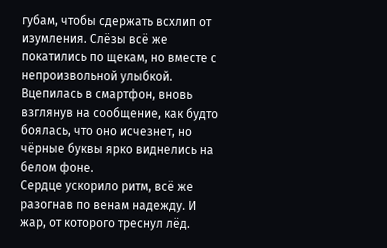губам, чтобы сдержать всхлип от изумления. Слёзы всё же покатились по щекам, но вместе с непроизвольной улыбкой. Вцепилась в смартфон, вновь взглянув на сообщение, как будто боялась, что оно исчезнет, но чёрные буквы ярко виднелись на белом фоне.
Сердце ускорило ритм, всё же разогнав по венам надежду. И жар, от которого треснул лёд.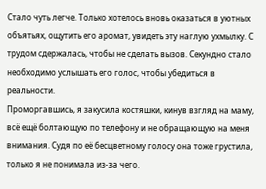Стало чуть легче. Только хотелось вновь оказаться в уютных объятьях, ощутить его аромат, увидеть эту наглую ухмылку. С трудом сдержалась, чтобы не сделать вызов. Секундно стало необходимо услышать его голос, чтобы убедиться в реальности.
Проморгавшись, я закусила костяшки, кинув взгляд на маму, всё ещё болтающую по телефону и не обращающую на меня внимания. Судя по её бесцветному голосу она тоже грустила, только я не понимала из-за чего.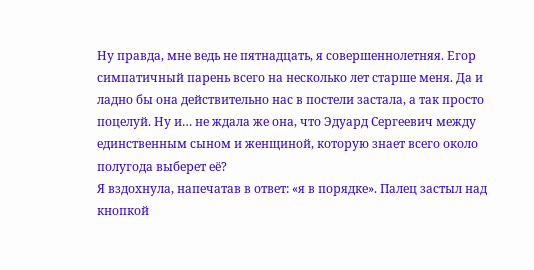Ну правда, мне ведь не пятнадцать, я совершеннолетняя. Егор симпатичный парень всего на несколько лет старше меня. Да и ладно бы она действительно нас в постели застала, а так просто поцелуй. Ну и… не ждала же она, что Эдуард Сергеевич между единственным сыном и женщиной, которую знает всего около полугода выберет её?
Я вздохнула, напечатав в ответ: «я в порядке». Палец застыл над кнопкой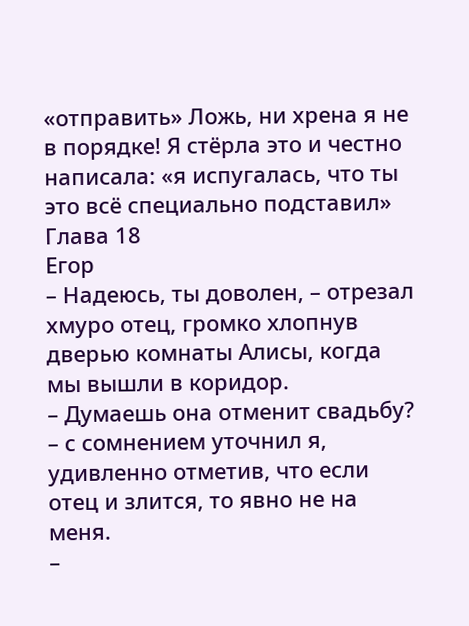«отправить» Ложь, ни хрена я не в порядке! Я стёрла это и честно написала: «я испугалась, что ты это всё специально подставил»
Глава 18
Егор
– Надеюсь, ты доволен, – отрезал хмуро отец, громко хлопнув дверью комнаты Алисы, когда мы вышли в коридор.
– Думаешь она отменит свадьбу? – с сомнением уточнил я, удивленно отметив, что если отец и злится, то явно не на меня.
–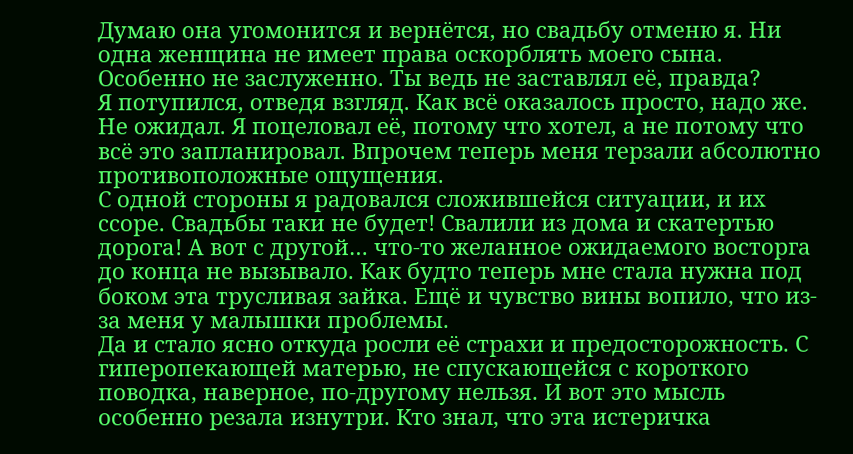Думаю она угомонится и вернётся, но свадьбу отменю я. Ни одна женщина не имеет права оскорблять моего сына. Особенно не заслуженно. Ты ведь не заставлял её, правда?
Я потупился, отведя взгляд. Как всё оказалось просто, надо же. Не ожидал. Я поцеловал её, потому что хотел, а не потому что всё это запланировал. Впрочем теперь меня терзали абсолютно противоположные ощущения.
С одной стороны я радовался сложившейся ситуации, и их ссоре. Свадьбы таки не будет! Свалили из дома и скатертью дорога! А вот с другой… что-то желанное ожидаемого восторга до конца не вызывало. Как будто теперь мне стала нужна под боком эта трусливая зайка. Ещё и чувство вины вопило, что из-за меня у малышки проблемы.
Да и стало ясно откуда росли её страхи и предосторожность. С гиперопекающей матерью, не спускающейся с короткого поводка, наверное, по-другому нельзя. И вот это мысль особенно резала изнутри. Кто знал, что эта истеричка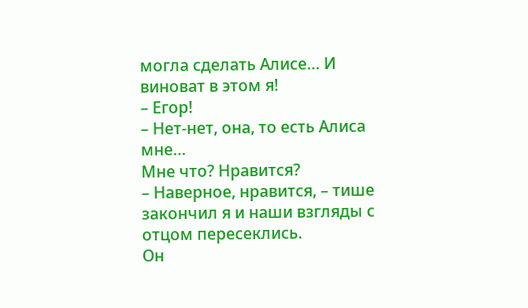могла сделать Алисе… И виноват в этом я!
– Егор!
– Нет-нет, она, то есть Алиса мне…
Мне что? Нравится?
– Наверное, нравится, – тише закончил я и наши взгляды с отцом пересеклись.
Он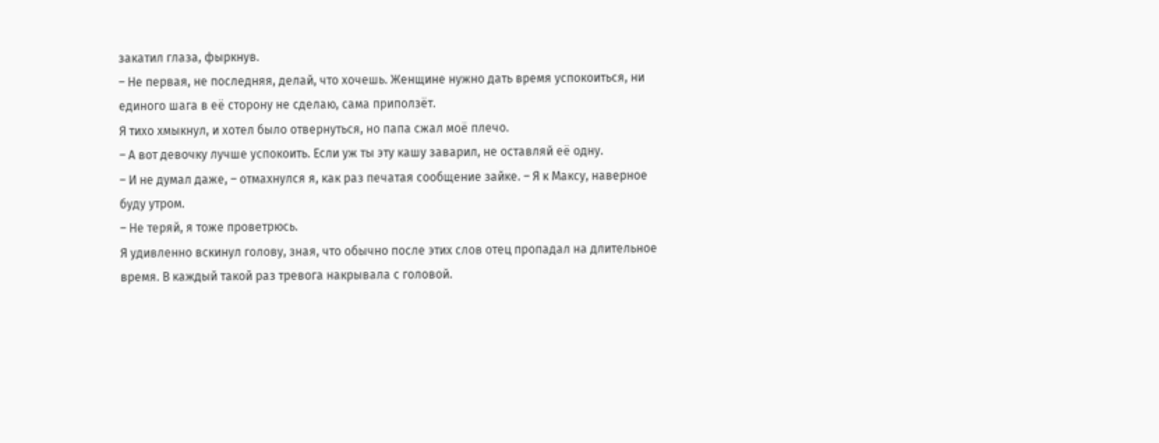закатил глаза, фыркнув.
– Не первая, не последняя, делай, что хочешь. Женщине нужно дать время успокоиться, ни единого шага в её сторону не сделаю, сама приползёт.
Я тихо хмыкнул, и хотел было отвернуться, но папа сжал моё плечо.
– А вот девочку лучше успокоить. Если уж ты эту кашу заварил, не оставляй её одну.
– И не думал даже, – отмахнулся я, как раз печатая сообщение зайке. – Я к Максу, наверное буду утром.
– Не теряй, я тоже проветрюсь.
Я удивленно вскинул голову, зная, что обычно после этих слов отец пропадал на длительное время. В каждый такой раз тревога накрывала с головой.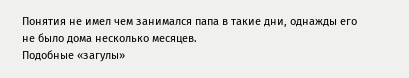Понятия не имел чем занимался папа в такие дни, однажды его не было дома несколько месяцев.
Подобные «загулы»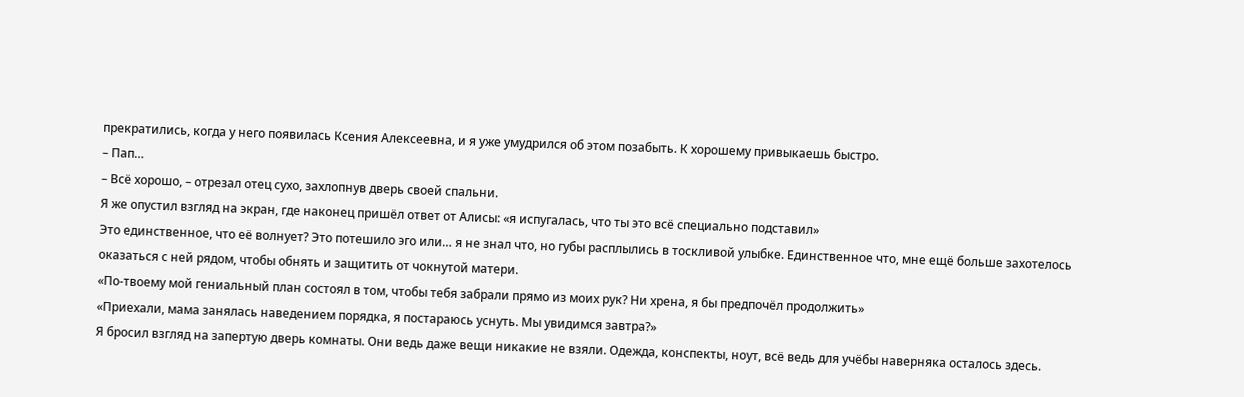прекратились, когда у него появилась Ксения Алексеевна, и я уже умудрился об этом позабыть. К хорошему привыкаешь быстро.
– Пап…
– Всё хорошо, – отрезал отец сухо, захлопнув дверь своей спальни.
Я же опустил взгляд на экран, где наконец пришёл ответ от Алисы: «я испугалась, что ты это всё специально подставил»
Это единственное, что её волнует? Это потешило эго или… я не знал что, но губы расплылись в тоскливой улыбке. Единственное что, мне ещё больше захотелось оказаться с ней рядом, чтобы обнять и защитить от чокнутой матери.
«По-твоему мой гениальный план состоял в том, чтобы тебя забрали прямо из моих рук? Ни хрена, я бы предпочёл продолжить»
«Приехали, мама занялась наведением порядка, я постараюсь уснуть. Мы увидимся завтра?»
Я бросил взгляд на запертую дверь комнаты. Они ведь даже вещи никакие не взяли. Одежда, конспекты, ноут, всё ведь для учёбы наверняка осталось здесь.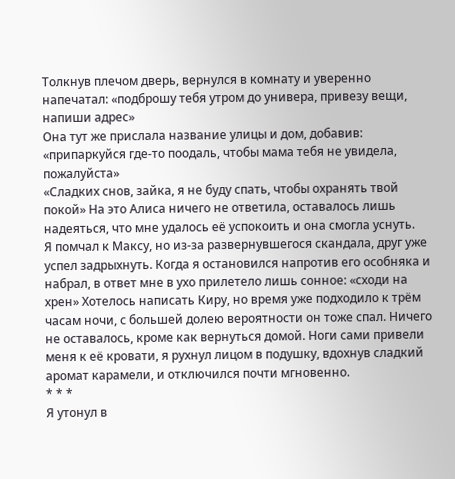Толкнув плечом дверь, вернулся в комнату и уверенно напечатал: «подброшу тебя утром до универа, привезу вещи, напиши адрес»
Она тут же прислала название улицы и дом, добавив: «припаркуйся где-то поодаль, чтобы мама тебя не увидела, пожалуйста»
«Сладких снов, зайка, я не буду спать, чтобы охранять твой покой» На это Алиса ничего не ответила, оставалось лишь надеяться, что мне удалось её успокоить и она смогла уснуть.
Я помчал к Максу, но из-за развернувшегося скандала, друг уже успел задрыхнуть. Когда я остановился напротив его особняка и набрал, в ответ мне в ухо прилетело лишь сонное: «сходи на хрен» Хотелось написать Киру, но время уже подходило к трём часам ночи, с большей долею вероятности он тоже спал. Ничего не оставалось, кроме как вернуться домой. Ноги сами привели меня к её кровати, я рухнул лицом в подушку, вдохнув сладкий аромат карамели, и отключился почти мгновенно.
* * *
Я утонул в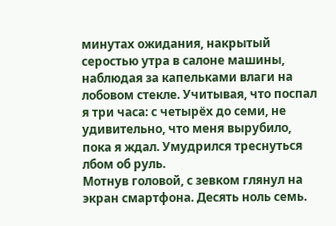минутах ожидания, накрытый серостью утра в салоне машины, наблюдая за капельками влаги на лобовом стекле. Учитывая, что поспал я три часа: с четырёх до семи, не удивительно, что меня вырубило, пока я ждал. Умудрился треснуться лбом об руль.
Мотнув головой, с зевком глянул на экран смартфона. Десять ноль семь.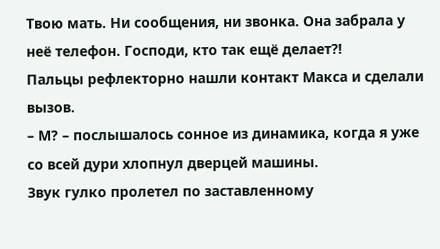Твою мать. Ни сообщения, ни звонка. Она забрала у неё телефон. Господи, кто так ещё делает⁈
Пальцы рефлекторно нашли контакт Макса и сделали вызов.
– М? – послышалось сонное из динамика, когда я уже со всей дури хлопнул дверцей машины.
Звук гулко пролетел по заставленному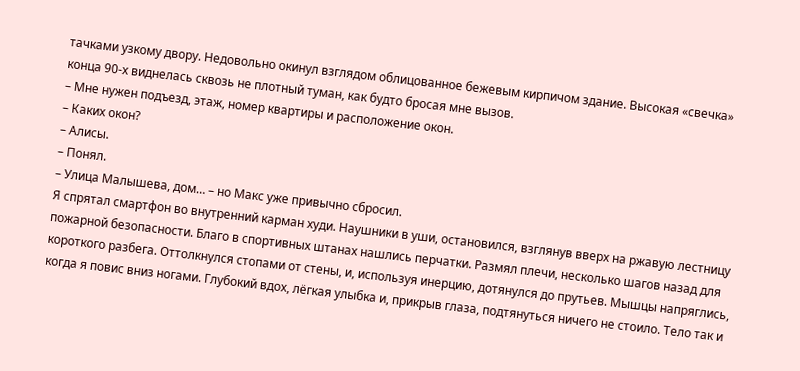тачками узкому двору. Недовольно окинул взглядом облицованное бежевым кирпичом здание. Высокая «свечка» конца 90-х виднелась сквозь не плотный туман, как будто бросая мне вызов.
– Мне нужен подъезд, этаж, номер квартиры и расположение окон.
– Каких окон?
– Алисы.
– Понял.
– Улица Малышева, дом… – но Макс уже привычно сбросил.
Я спрятал смартфон во внутренний карман худи. Наушники в уши, остановился, взглянув вверх на ржавую лестницу пожарной безопасности. Благо в спортивных штанах нашлись перчатки. Размял плечи, несколько шагов назад для короткого разбега. Оттолкнулся стопами от стены, и, используя инерцию, дотянулся до прутьев. Мышцы напряглись, когда я повис вниз ногами. Глубокий вдох, лёгкая улыбка и, прикрыв глаза, подтянуться ничего не стоило. Тело так и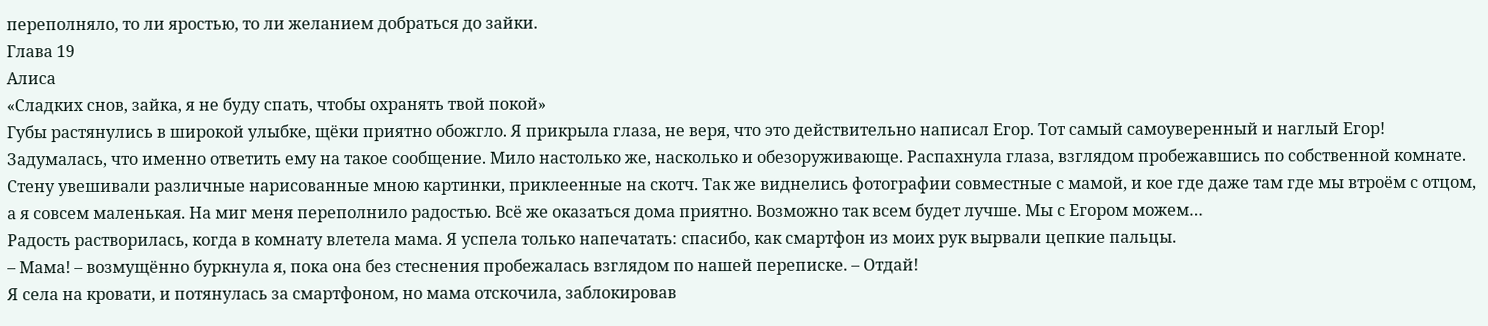переполняло, то ли яростью, то ли желанием добраться до зайки.
Глава 19
Алиса
«Сладких снов, зайка, я не буду спать, чтобы охранять твой покой»
Губы растянулись в широкой улыбке, щёки приятно обожгло. Я прикрыла глаза, не веря, что это действительно написал Егор. Тот самый самоуверенный и наглый Егор!
Задумалась, что именно ответить ему на такое сообщение. Мило настолько же, насколько и обезоруживающе. Распахнула глаза, взглядом пробежавшись по собственной комнате.
Стену увешивали различные нарисованные мною картинки, приклеенные на скотч. Так же виднелись фотографии совместные с мамой, и кое где даже там где мы втроём с отцом, а я совсем маленькая. На миг меня переполнило радостью. Всё же оказаться дома приятно. Возможно так всем будет лучше. Мы с Егором можем…
Радость растворилась, когда в комнату влетела мама. Я успела только напечатать: спасибо, как смартфон из моих рук вырвали цепкие пальцы.
– Мама! – возмущённо буркнула я, пока она без стеснения пробежалась взглядом по нашей переписке. – Отдай!
Я села на кровати, и потянулась за смартфоном, но мама отскочила, заблокировав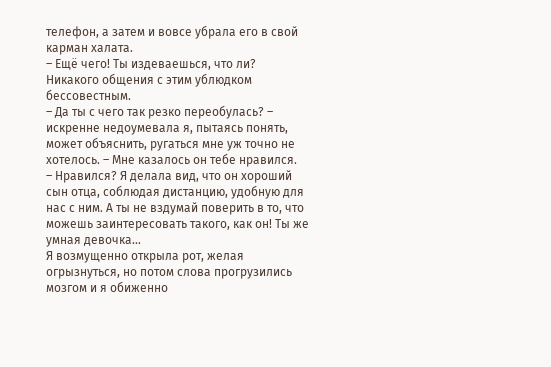телефон, а затем и вовсе убрала его в свой карман халата.
– Ещё чего! Ты издеваешься, что ли? Никакого общения с этим ублюдком бессовестным.
– Да ты с чего так резко переобулась? – искренне недоумевала я, пытаясь понять, может объяснить, ругаться мне уж точно не хотелось. – Мне казалось он тебе нравился.
– Нравился? Я делала вид, что он хороший сын отца, соблюдая дистанцию, удобную для нас с ним. А ты не вздумай поверить в то, что можешь заинтересовать такого, как он! Ты же умная девочка…
Я возмущенно открыла рот, желая огрызнуться, но потом слова прогрузились мозгом и я обиженно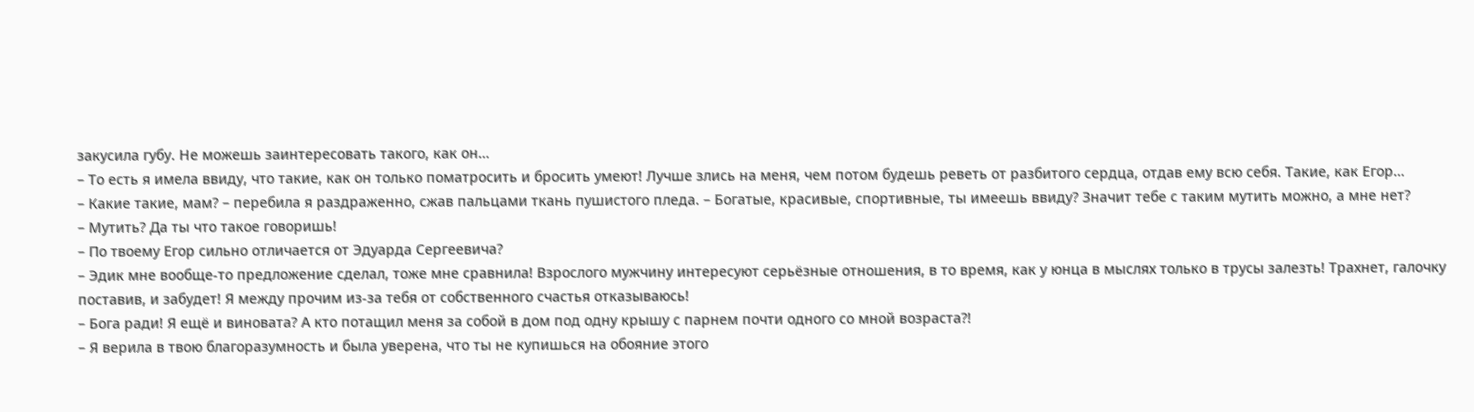закусила губу. Не можешь заинтересовать такого, как он…
– То есть я имела ввиду, что такие, как он только поматросить и бросить умеют! Лучше злись на меня, чем потом будешь реветь от разбитого сердца, отдав ему всю себя. Такие, как Егор…
– Какие такие, мам? – перебила я раздраженно, сжав пальцами ткань пушистого пледа. – Богатые, красивые, спортивные, ты имеешь ввиду? Значит тебе с таким мутить можно, а мне нет?
– Мутить? Да ты что такое говоришь!
– По твоему Егор сильно отличается от Эдуарда Сергеевича?
– Эдик мне вообще-то предложение сделал, тоже мне сравнила! Взрослого мужчину интересуют серьёзные отношения, в то время, как у юнца в мыслях только в трусы залезть! Трахнет, галочку поставив, и забудет! Я между прочим из-за тебя от собственного счастья отказываюсь!
– Бога ради! Я ещё и виновата? А кто потащил меня за собой в дом под одну крышу с парнем почти одного со мной возраста⁈
– Я верила в твою благоразумность и была уверена, что ты не купишься на обояние этого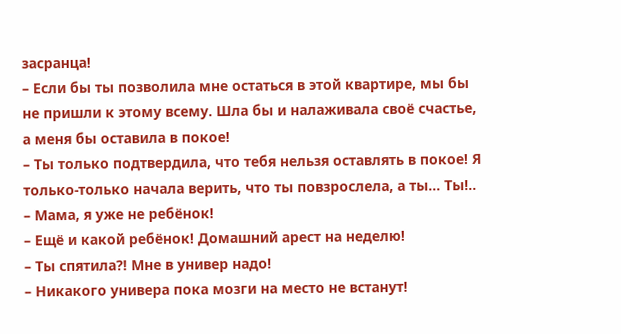засранца!
– Если бы ты позволила мне остаться в этой квартире, мы бы не пришли к этому всему. Шла бы и налаживала своё счастье, а меня бы оставила в покое!
– Ты только подтвердила, что тебя нельзя оставлять в покое! Я только-только начала верить, что ты повзрослела, а ты… Ты!..
– Мама, я уже не ребёнок!
– Ещё и какой ребёнок! Домашний арест на неделю!
– Ты спятила⁈ Мне в универ надо!
– Никакого универа пока мозги на место не встанут!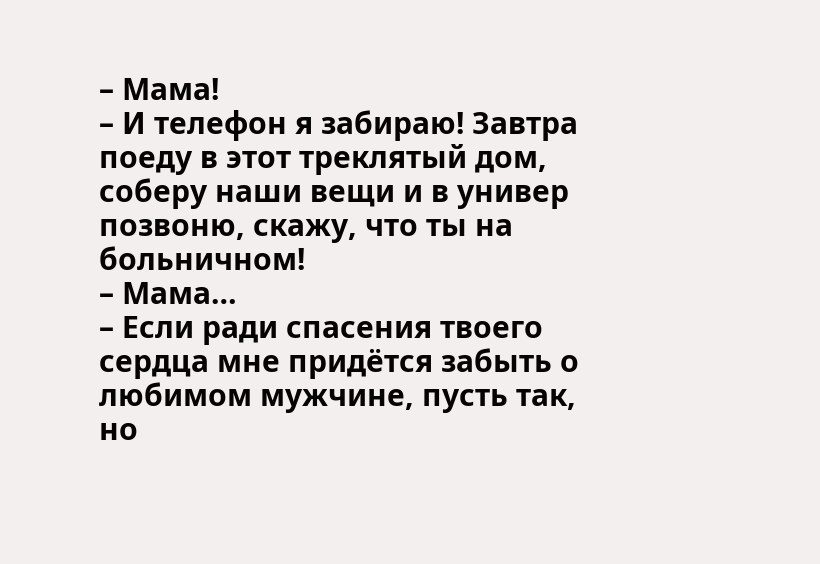– Мама!
– И телефон я забираю! Завтра поеду в этот треклятый дом, соберу наши вещи и в универ позвоню, скажу, что ты на больничном!
– Мама…
– Если ради спасения твоего сердца мне придётся забыть о любимом мужчине, пусть так, но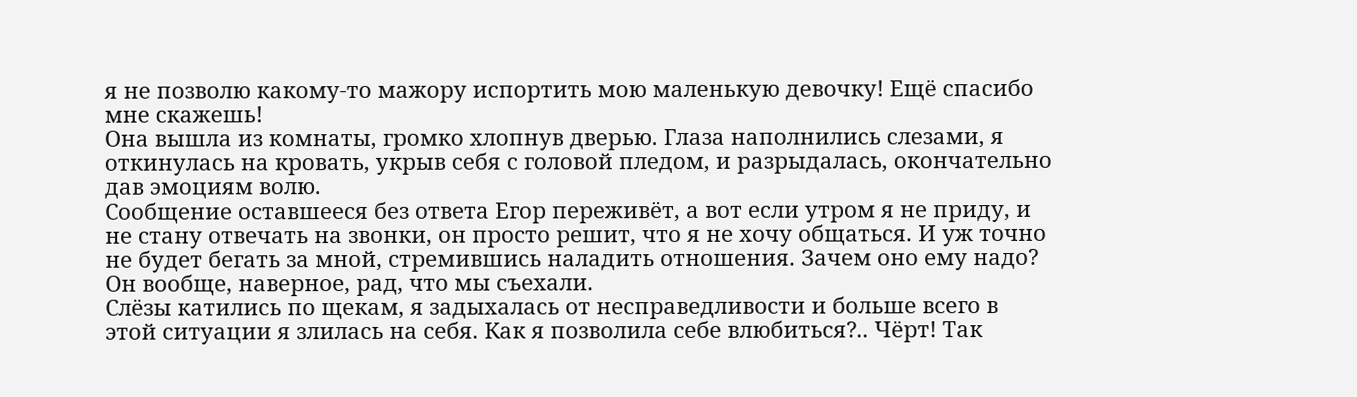я не позволю какому-то мажору испортить мою маленькую девочку! Ещё спасибо мне скажешь!
Она вышла из комнаты, громко хлопнув дверью. Глаза наполнились слезами, я откинулась на кровать, укрыв себя с головой пледом, и разрыдалась, окончательно дав эмоциям волю.
Сообщение оставшееся без ответа Егор переживёт, а вот если утром я не приду, и не стану отвечать на звонки, он просто решит, что я не хочу общаться. И уж точно не будет бегать за мной, стремившись наладить отношения. Зачем оно ему надо? Он вообще, наверное, рад, что мы съехали.
Слёзы катились по щекам, я задыхалась от несправедливости и больше всего в этой ситуации я злилась на себя. Как я позволила себе влюбиться?.. Чёрт! Так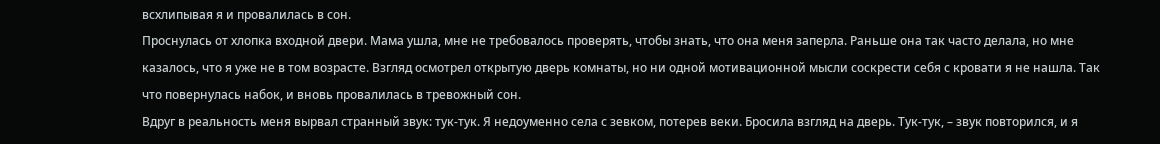всхлипывая я и провалилась в сон.
Проснулась от хлопка входной двери. Мама ушла, мне не требовалось проверять, чтобы знать, что она меня заперла. Раньше она так часто делала, но мне казалось, что я уже не в том возрасте. Взгляд осмотрел открытую дверь комнаты, но ни одной мотивационной мысли соскрести себя с кровати я не нашла. Так что повернулась набок, и вновь провалилась в тревожный сон.
Вдруг в реальность меня вырвал странный звук: тук-тук. Я недоуменно села с зевком, потерев веки. Бросила взгляд на дверь. Тук-тук, – звук повторился, и я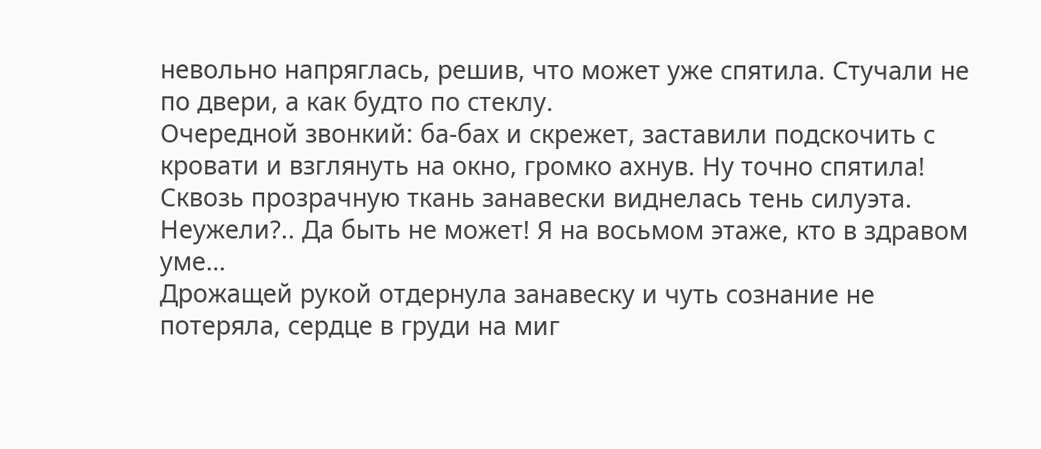невольно напряглась, решив, что может уже спятила. Стучали не по двери, а как будто по стеклу.
Очередной звонкий: ба-бах и скрежет, заставили подскочить с кровати и взглянуть на окно, громко ахнув. Ну точно спятила! Сквозь прозрачную ткань занавески виднелась тень силуэта. Неужели?.. Да быть не может! Я на восьмом этаже, кто в здравом уме…
Дрожащей рукой отдернула занавеску и чуть сознание не потеряла, сердце в груди на миг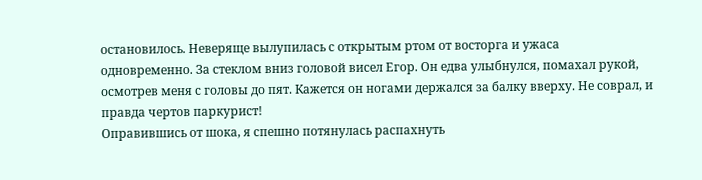остановилось. Неверяще вылупилась с открытым ртом от восторга и ужаса одновременно. За стеклом вниз головой висел Егор. Он едва улыбнулся, помахал рукой, осмотрев меня с головы до пят. Кажется он ногами держался за балку вверху. Не соврал, и правда чертов паркурист!
Оправившись от шока, я спешно потянулась распахнуть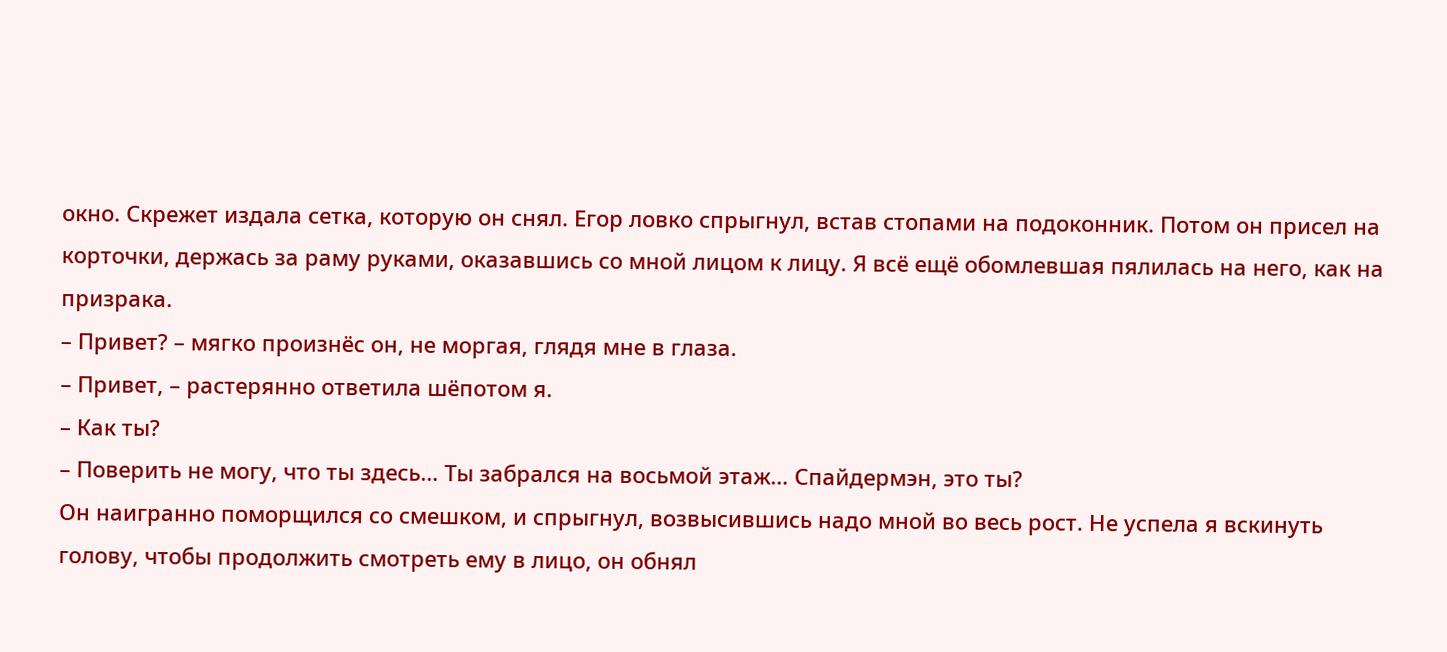окно. Скрежет издала сетка, которую он снял. Егор ловко спрыгнул, встав стопами на подоконник. Потом он присел на корточки, держась за раму руками, оказавшись со мной лицом к лицу. Я всё ещё обомлевшая пялилась на него, как на призрака.
– Привет? – мягко произнёс он, не моргая, глядя мне в глаза.
– Привет, – растерянно ответила шёпотом я.
– Как ты?
– Поверить не могу, что ты здесь… Ты забрался на восьмой этаж… Спайдермэн, это ты?
Он наигранно поморщился со смешком, и спрыгнул, возвысившись надо мной во весь рост. Не успела я вскинуть голову, чтобы продолжить смотреть ему в лицо, он обнял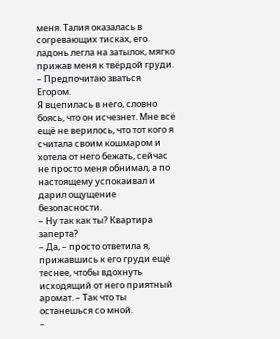меня. Талия оказалась в согревающих тисках, его ладонь легла на затылок, мягко прижав меня к твёрдой груди.
– Предпочитаю зваться Егором.
Я вцепилась в него, словно боясь, что он исчезнет. Мне всё ещё не верилось, что тот кого я считала своим кошмаром и хотела от него бежать, сейчас не просто меня обнимал, а по настоящему успокаивал и дарил ощущение безопасности.
– Ну так как ты? Квартира заперта?
– Да, – просто ответила я, прижавшись к его груди ещё теснее, чтобы вдохнуть исходящий от него приятный аромат. – Так что ты останешься со мной.
–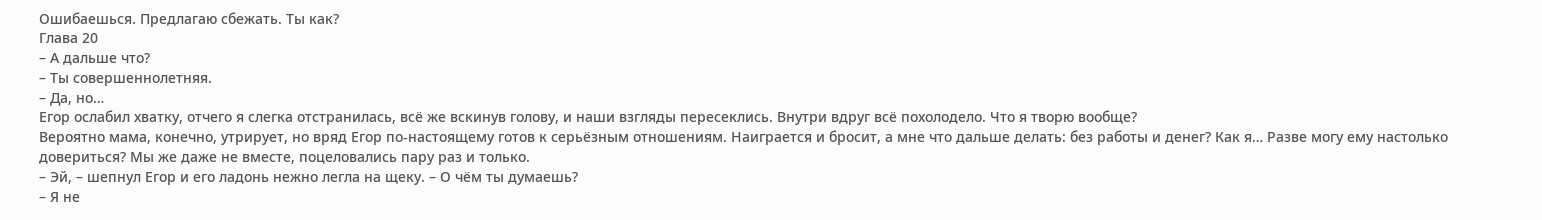Ошибаешься. Предлагаю сбежать. Ты как?
Глава 20
– А дальше что?
– Ты совершеннолетняя.
– Да, но…
Егор ослабил хватку, отчего я слегка отстранилась, всё же вскинув голову, и наши взгляды пересеклись. Внутри вдруг всё похолодело. Что я творю вообще?
Вероятно мама, конечно, утрирует, но вряд Егор по-настоящему готов к серьёзным отношениям. Наиграется и бросит, а мне что дальше делать: без работы и денег? Как я… Разве могу ему настолько довериться? Мы же даже не вместе, поцеловались пару раз и только.
– Эй, – шепнул Егор и его ладонь нежно легла на щеку. – О чём ты думаешь?
– Я не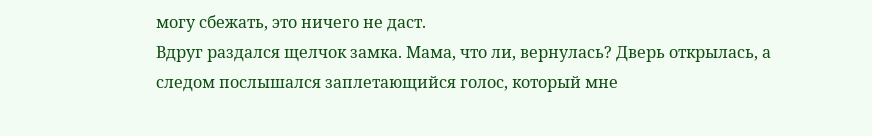могу сбежать, это ничего не даст.
Вдруг раздался щелчок замка. Мама, что ли, вернулась? Дверь открылась, а следом послышался заплетающийся голос, который мне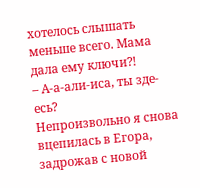хотелось слышать меньше всего. Мама дала ему ключи⁈
– А-а-али-иса, ты зде-есь?
Непроизвольно я снова вцепилась в Егора, задрожав с новой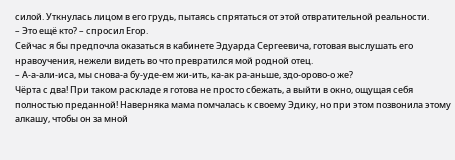силой. Уткнулась лицом в его грудь, пытаясь спрятаться от этой отвратительной реальности.
– Это ещё кто? – спросил Егор.
Сейчас я бы предпочла оказаться в кабинете Эдуарда Сергеевича, готовая выслушать его нравоучения, нежели видеть во что превратился мой родной отец.
– А-а-али-иса, мы снова-а бу-уде-ем жи-ить, ка-ак ра-аньше, здо-орово-о же?
Чёрта с два! При таком раскладе я готова не просто сбежать, а выйти в окно, ощущая себя полностью преданной! Наверняка мама помчалась к своему Эдику, но при этом позвонила этому алкашу, чтобы он за мной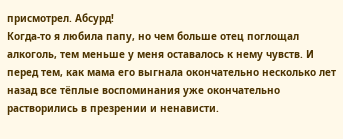присмотрел. Абсурд!
Когда-то я любила папу, но чем больше отец поглощал алкоголь, тем меньше у меня оставалось к нему чувств. И перед тем, как мама его выгнала окончательно несколько лет назад все тёплые воспоминания уже окончательно растворились в презрении и ненависти.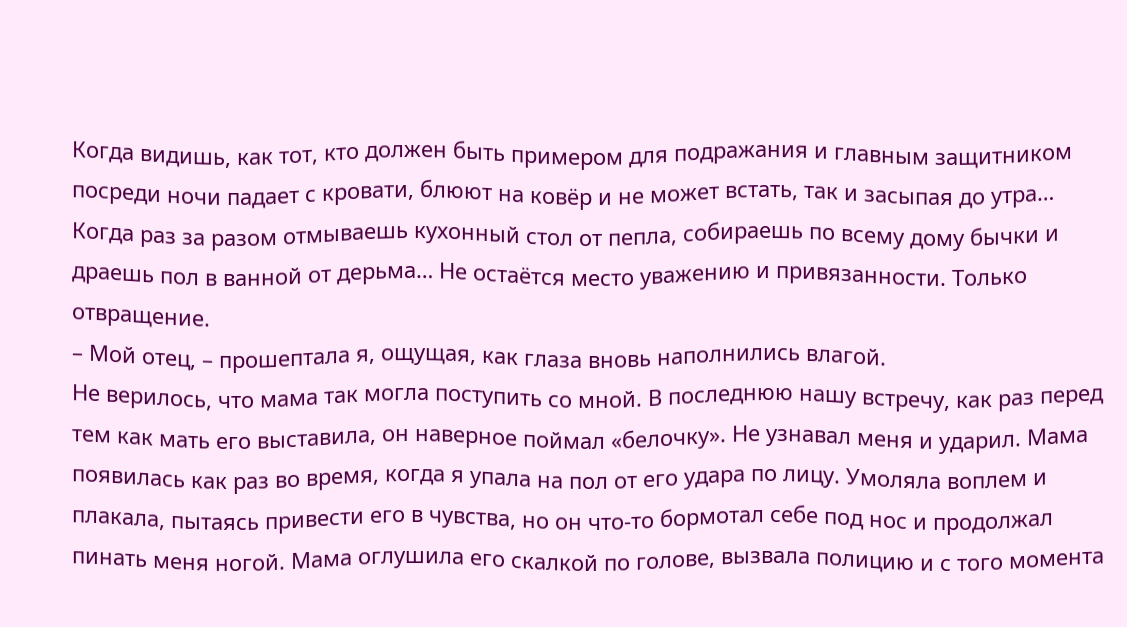Когда видишь, как тот, кто должен быть примером для подражания и главным защитником посреди ночи падает с кровати, блюют на ковёр и не может встать, так и засыпая до утра… Когда раз за разом отмываешь кухонный стол от пепла, собираешь по всему дому бычки и драешь пол в ванной от дерьма… Не остаётся место уважению и привязанности. Только отвращение.
– Мой отец, – прошептала я, ощущая, как глаза вновь наполнились влагой.
Не верилось, что мама так могла поступить со мной. В последнюю нашу встречу, как раз перед тем как мать его выставила, он наверное поймал «белочку». Не узнавал меня и ударил. Мама появилась как раз во время, когда я упала на пол от его удара по лицу. Умоляла воплем и плакала, пытаясь привести его в чувства, но он что-то бормотал себе под нос и продолжал пинать меня ногой. Мама оглушила его скалкой по голове, вызвала полицию и с того момента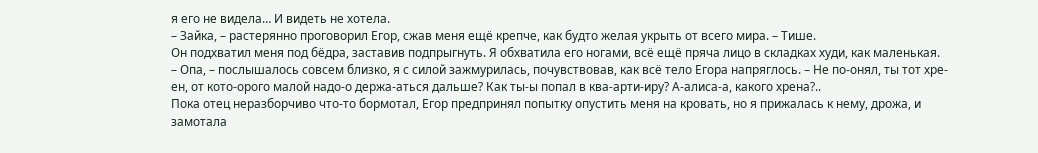я его не видела… И видеть не хотела.
– Зайка, – растерянно проговорил Егор, сжав меня ещё крепче, как будто желая укрыть от всего мира. – Тише.
Он подхватил меня под бёдра, заставив подпрыгнуть. Я обхватила его ногами, всё ещё пряча лицо в складках худи, как маленькая.
– Опа, – послышалось совсем близко, я с силой зажмурилась, почувствовав, как всё тело Егора напряглось. – Не по-онял, ты тот хре-ен, от кото-орого малой надо-о держа-аться дальше? Как ты-ы попал в ква-арти-иру? А-алиса-а, какого хрена?..
Пока отец неразборчиво что-то бормотал, Егор предпринял попытку опустить меня на кровать, но я прижалась к нему, дрожа, и замотала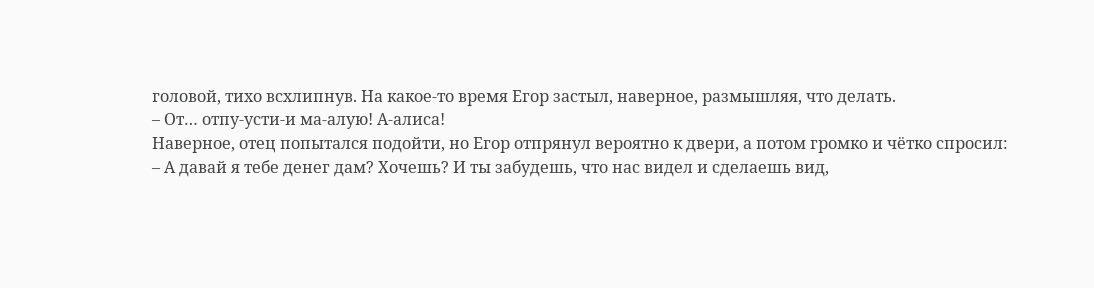головой, тихо всхлипнув. На какое-то время Егор застыл, наверное, размышляя, что делать.
– От… отпу-усти-и ма-алую! А-алиса!
Наверное, отец попытался подойти, но Егор отпрянул вероятно к двери, а потом громко и чётко спросил:
– А давай я тебе денег дам? Хочешь? И ты забудешь, что нас видел и сделаешь вид,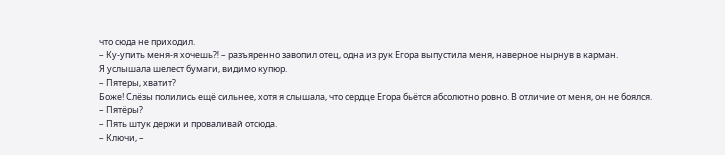что сюда не приходил.
– Ку-упить меня-я хочешь⁈ – разъяренно завопил отец, одна из рук Егора выпустила меня, наверное нырнув в карман.
Я услышала шелест бумаги, видимо купюр.
– Пятеры, хватит?
Боже! Слёзы полились ещё сильнее, хотя я слышала, что сердце Егора бьётся абсолютно ровно. В отличие от меня, он не боялся.
– Пятёры?
– Пять штук держи и проваливай отсюда.
– Ключи, –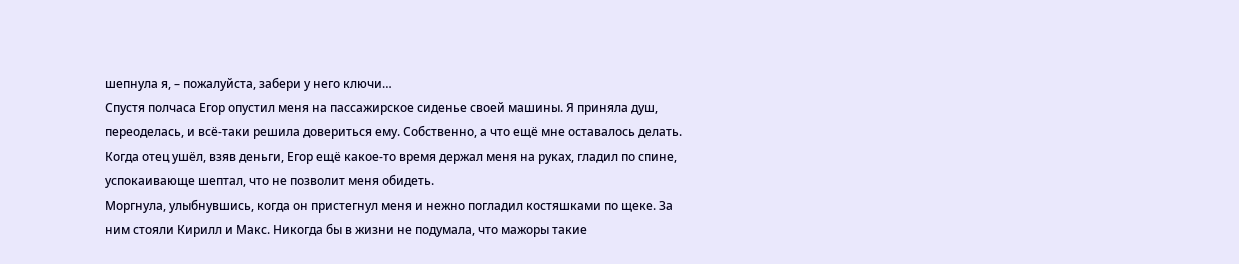шепнула я, – пожалуйста, забери у него ключи…
Спустя полчаса Егор опустил меня на пассажирское сиденье своей машины. Я приняла душ, переоделась, и всё-таки решила довериться ему. Собственно, а что ещё мне оставалось делать. Когда отец ушёл, взяв деньги, Егор ещё какое-то время держал меня на руках, гладил по спине, успокаивающе шептал, что не позволит меня обидеть.
Моргнула, улыбнувшись, когда он пристегнул меня и нежно погладил костяшками по щеке. За ним стояли Кирилл и Макс. Никогда бы в жизни не подумала, что мажоры такие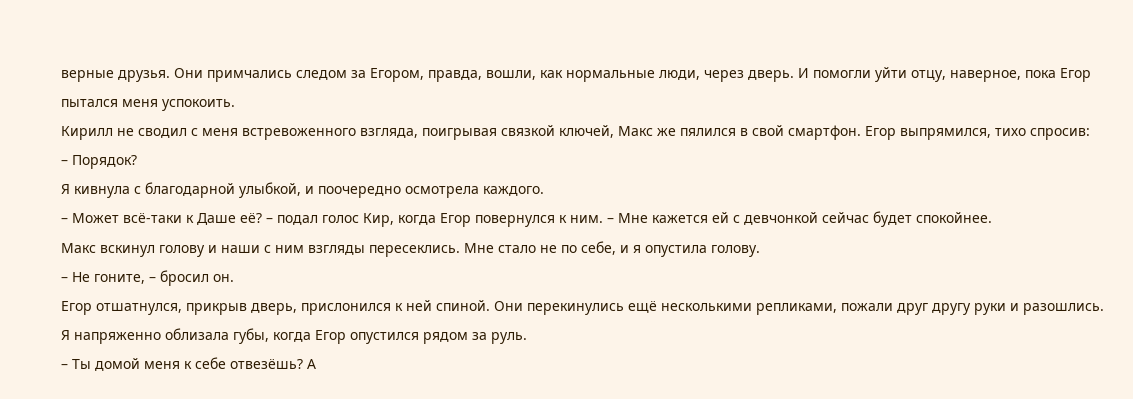верные друзья. Они примчались следом за Егором, правда, вошли, как нормальные люди, через дверь. И помогли уйти отцу, наверное, пока Егор пытался меня успокоить.
Кирилл не сводил с меня встревоженного взгляда, поигрывая связкой ключей, Макс же пялился в свой смартфон. Егор выпрямился, тихо спросив:
– Порядок?
Я кивнула с благодарной улыбкой, и поочередно осмотрела каждого.
– Может всё-таки к Даше её? – подал голос Кир, когда Егор повернулся к ним. – Мне кажется ей с девчонкой сейчас будет спокойнее.
Макс вскинул голову и наши с ним взгляды пересеклись. Мне стало не по себе, и я опустила голову.
– Не гоните, – бросил он.
Егор отшатнулся, прикрыв дверь, прислонился к ней спиной. Они перекинулись ещё несколькими репликами, пожали друг другу руки и разошлись. Я напряженно облизала губы, когда Егор опустился рядом за руль.
– Ты домой меня к себе отвезёшь? А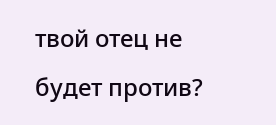твой отец не будет против?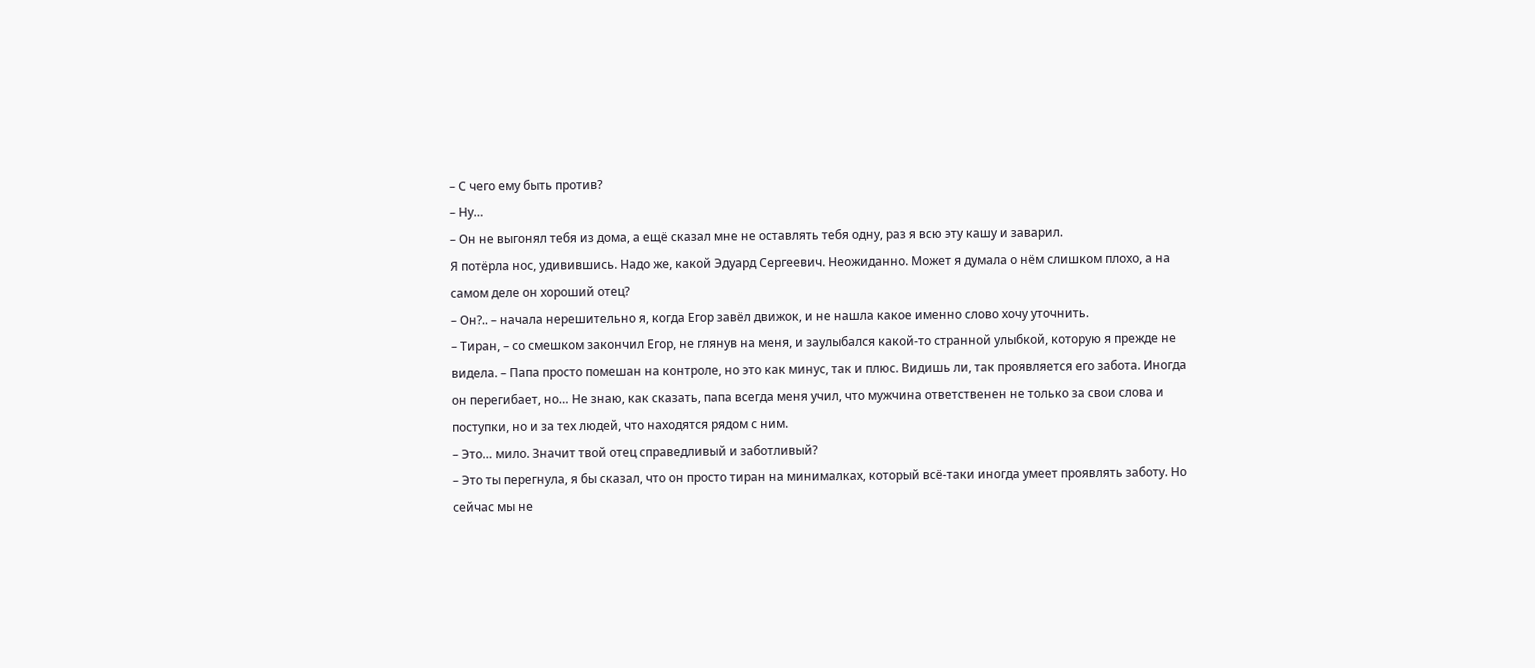– С чего ему быть против?
– Ну…
– Он не выгонял тебя из дома, а ещё сказал мне не оставлять тебя одну, раз я всю эту кашу и заварил.
Я потёрла нос, удивившись. Надо же, какой Эдуард Сергеевич. Неожиданно. Может я думала о нём слишком плохо, а на самом деле он хороший отец?
– Он?.. – начала нерешительно я, когда Егор завёл движок, и не нашла какое именно слово хочу уточнить.
– Тиран, – со смешком закончил Егор, не глянув на меня, и заулыбался какой-то странной улыбкой, которую я прежде не видела. – Папа просто помешан на контроле, но это как минус, так и плюс. Видишь ли, так проявляется его забота. Иногда он перегибает, но… Не знаю, как сказать, папа всегда меня учил, что мужчина ответственен не только за свои слова и поступки, но и за тех людей, что находятся рядом с ним.
– Это… мило. Значит твой отец справедливый и заботливый?
– Это ты перегнула, я бы сказал, что он просто тиран на минималках, который всё-таки иногда умеет проявлять заботу. Но сейчас мы не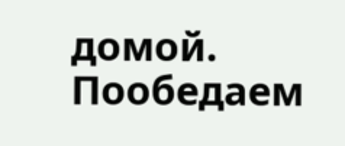домой. Пообедаем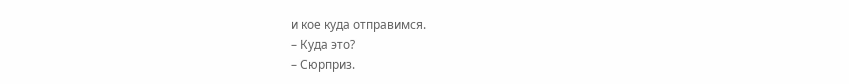и кое куда отправимся.
– Куда это?
– Сюрприз.